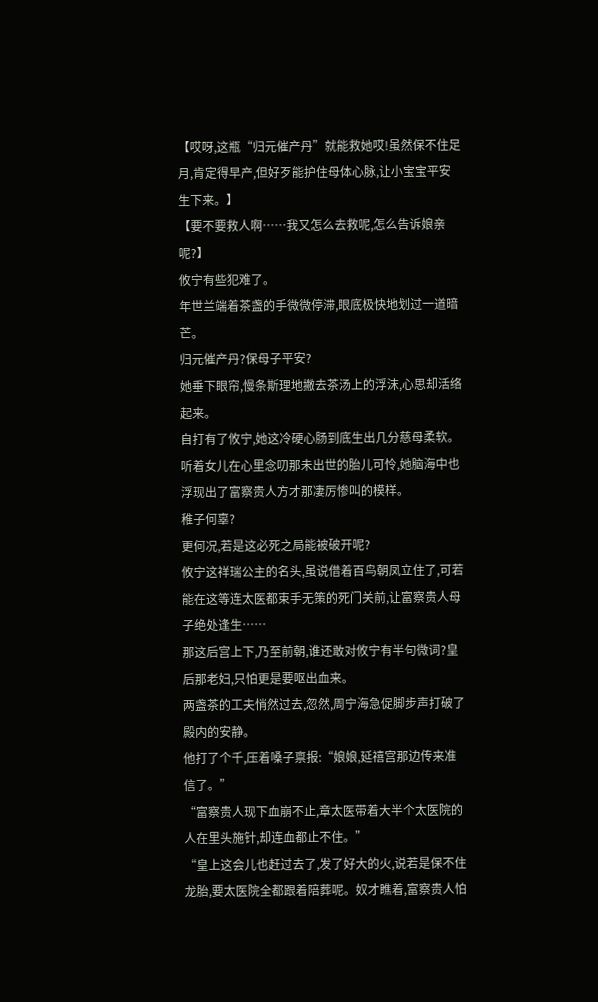【哎呀,这瓶“归元催产丹”就能救她哎!虽然保不住足月,肯定得早产,但好歹能护住母体心脉,让小宝宝平安生下来。】
【要不要救人啊……我又怎么去救呢,怎么告诉娘亲呢?】
攸宁有些犯难了。
年世兰端着茶盏的手微微停滞,眼底极快地划过一道暗芒。
归元催产丹?保母子平安?
她垂下眼帘,慢条斯理地撇去茶汤上的浮沫,心思却活络起来。
自打有了攸宁,她这冷硬心肠到底生出几分慈母柔软。
听着女儿在心里念叨那未出世的胎儿可怜,她脑海中也浮现出了富察贵人方才那凄厉惨叫的模样。
稚子何辜?
更何况,若是这必死之局能被破开呢?
攸宁这祥瑞公主的名头,虽说借着百鸟朝凤立住了,可若能在这等连太医都束手无策的死门关前,让富察贵人母子绝处逢生……
那这后宫上下,乃至前朝,谁还敢对攸宁有半句微词?皇后那老妇,只怕更是要呕出血来。
两盏茶的工夫悄然过去,忽然,周宁海急促脚步声打破了殿内的安静。
他打了个千,压着嗓子禀报:“娘娘,延禧宫那边传来准信了。”
“富察贵人现下血崩不止,章太医带着大半个太医院的人在里头施针,却连血都止不住。”
“皇上这会儿也赶过去了,发了好大的火,说若是保不住龙胎,要太医院全都跟着陪葬呢。奴才瞧着,富察贵人怕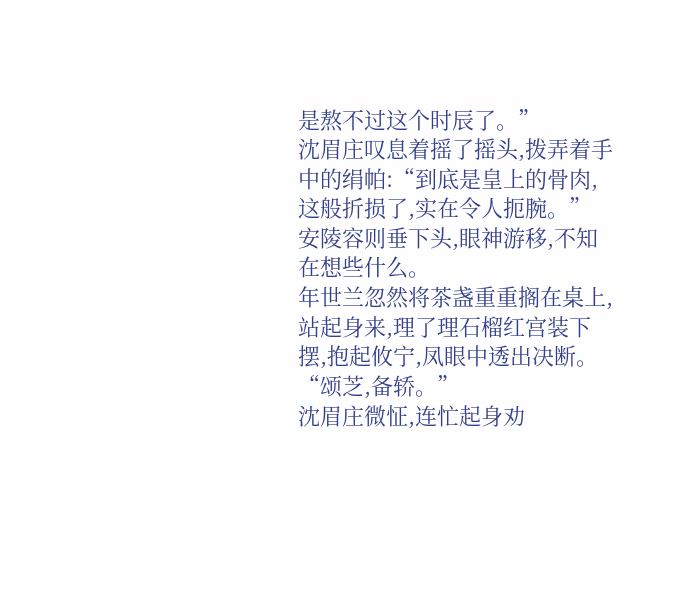是熬不过这个时辰了。”
沈眉庄叹息着摇了摇头,拨弄着手中的绢帕:“到底是皇上的骨肉,这般折损了,实在令人扼腕。”
安陵容则垂下头,眼神游移,不知在想些什么。
年世兰忽然将茶盏重重搁在桌上,站起身来,理了理石榴红宫装下摆,抱起攸宁,凤眼中透出决断。
“颂芝,备轿。”
沈眉庄微怔,连忙起身劝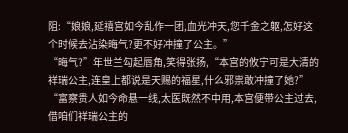阻:“娘娘,延禧宫如今乱作一团,血光冲天,您千金之躯,怎好这个时候去沾染晦气?更不好冲撞了公主。”
“晦气?”年世兰勾起唇角,笑得张扬,“本宫的攸宁可是大清的祥瑞公主,连皇上都说是天赐的福星,什么邪祟敢冲撞了她?”
“富察贵人如今命悬一线,太医既然不中用,本宫便带公主过去,借咱们祥瑞公主的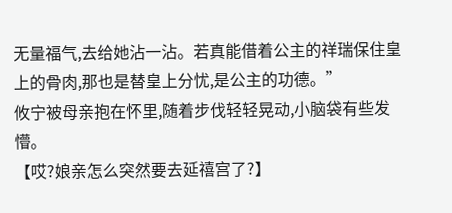无量福气,去给她沾一沾。若真能借着公主的祥瑞保住皇上的骨肉,那也是替皇上分忧,是公主的功德。”
攸宁被母亲抱在怀里,随着步伐轻轻晃动,小脑袋有些发懵。
【哎?娘亲怎么突然要去延禧宫了?】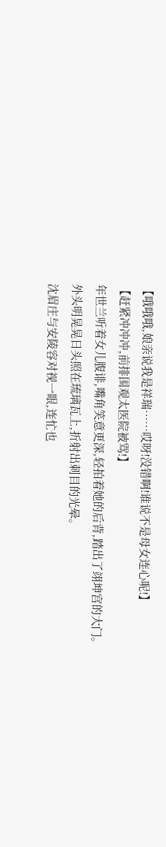【哦哦哦,娘亲说我是祥瑞……哎呀!没错啊!谁说不是母女连心呢!】
【赶紧冲冲冲,前排围观太医院被骂!】
年世兰听着女儿腹诽,嘴角笑意更深,轻拍着她的后背,踏出了翊坤宫的大门。
外头明晃晃日头照在琉璃瓦上,折射出刺目的光晕。
沈眉庄与安陵容对视一眼,连忙也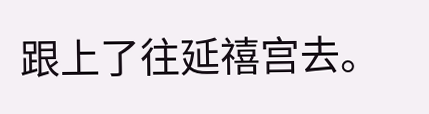跟上了往延禧宫去。